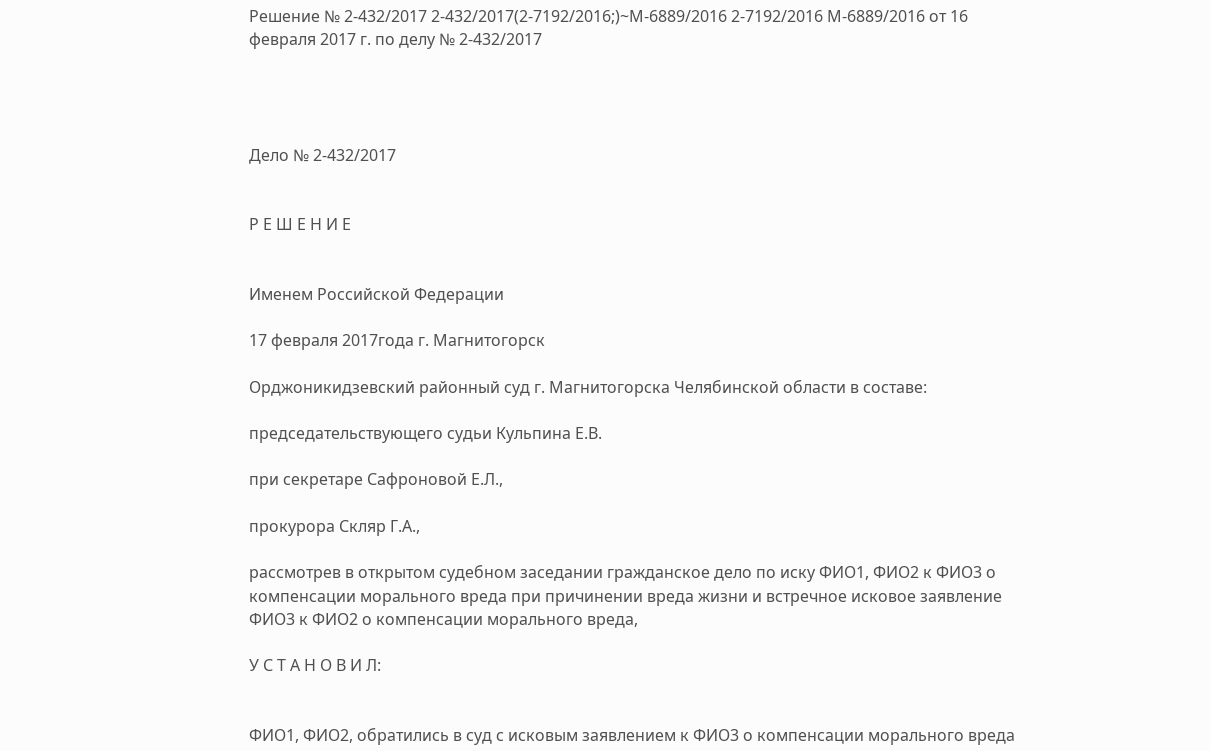Решение № 2-432/2017 2-432/2017(2-7192/2016;)~М-6889/2016 2-7192/2016 М-6889/2016 от 16 февраля 2017 г. по делу № 2-432/2017




Дело № 2-432/2017


Р Е Ш Е Н И Е


Именем Российской Федерации

17 февраля 2017года г. Магнитогорск

Орджоникидзевский районный суд г. Магнитогорска Челябинской области в составе:

председательствующего судьи Кульпина Е.В.

при секретаре Сафроновой Е.Л.,

прокурора Скляр Г.А.,

рассмотрев в открытом судебном заседании гражданское дело по иску ФИО1, ФИО2 к ФИО3 о компенсации морального вреда при причинении вреда жизни и встречное исковое заявление ФИО3 к ФИО2 о компенсации морального вреда,

У С Т А Н О В И Л:


ФИО1, ФИО2, обратились в суд с исковым заявлением к ФИО3 о компенсации морального вреда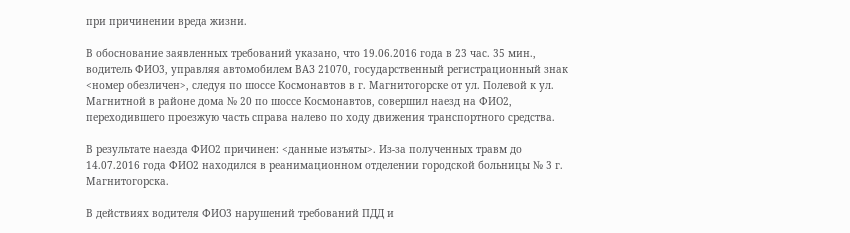при причинении вреда жизни.

В обоснование заявленных требований указано, что 19.06.2016 года в 23 час. 35 мин., водитель ФИО3, управляя автомобилем ВАЗ 21070, государственный регистрационный знак <номер обезличен>, следуя по шоссе Космонавтов в г. Магнитогорске от ул. Полевой к ул. Магнитной в районе дома № 20 по шоссе Космонавтов, совершил наезд на ФИО2, переходившего проезжую часть справа налево по ходу движения транспортного средства.

В результате наезда ФИО2 причинен: <данные изъяты>. Из-за полученных травм до 14.07.2016 года ФИО2 находился в реанимационном отделении городской больницы № 3 г. Магнитогорска.

В действиях водителя ФИО3 нарушений требований ПДД и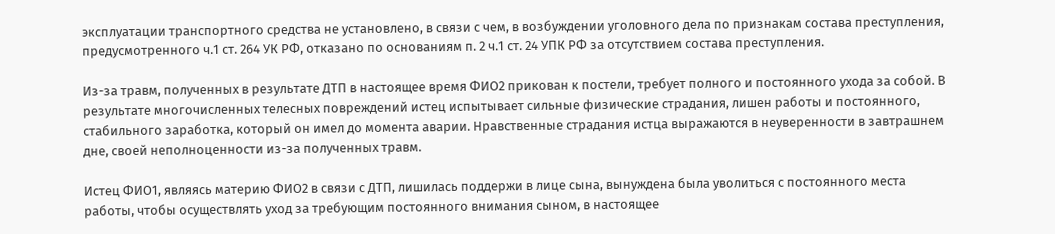эксплуатации транспортного средства не установлено, в связи с чем, в возбуждении уголовного дела по признакам состава преступления, предусмотренного ч.1 ст. 264 УК РФ, отказано по основаниям п. 2 ч.1 ст. 24 УПК РФ за отсутствием состава преступления.

Из-за травм, полученных в результате ДТП в настоящее время ФИО2 прикован к постели, требует полного и постоянного ухода за собой. В результате многочисленных телесных повреждений истец испытывает сильные физические страдания, лишен работы и постоянного, стабильного заработка, который он имел до момента аварии. Нравственные страдания истца выражаются в неуверенности в завтрашнем дне, своей неполноценности из-за полученных травм.

Истец ФИО1, являясь материю ФИО2 в связи с ДТП, лишилась поддержи в лице сына, вынуждена была уволиться с постоянного места работы, чтобы осуществлять уход за требующим постоянного внимания сыном, в настоящее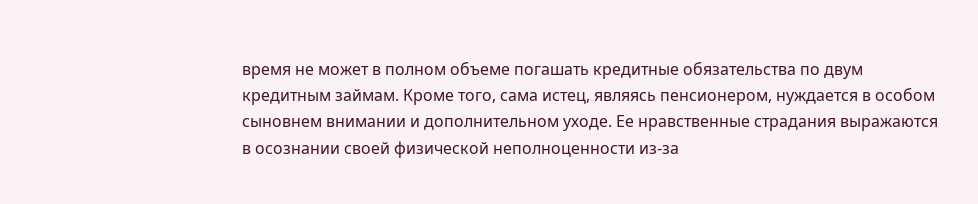время не может в полном объеме погашать кредитные обязательства по двум кредитным займам. Кроме того, сама истец, являясь пенсионером, нуждается в особом сыновнем внимании и дополнительном уходе. Ее нравственные страдания выражаются в осознании своей физической неполноценности из-за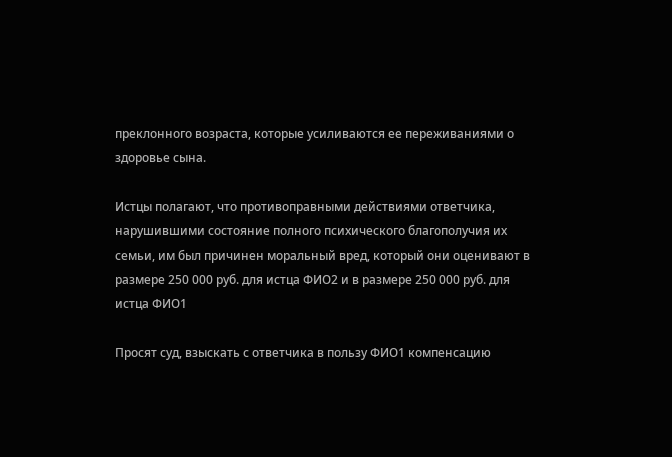преклонного возраста, которые усиливаются ее переживаниями о здоровье сына.

Истцы полагают, что противоправными действиями ответчика, нарушившими состояние полного психического благополучия их семьи, им был причинен моральный вред, который они оценивают в размере 250 000 руб. для истца ФИО2 и в размере 250 000 руб. для истца ФИО1

Просят суд, взыскать с ответчика в пользу ФИО1 компенсацию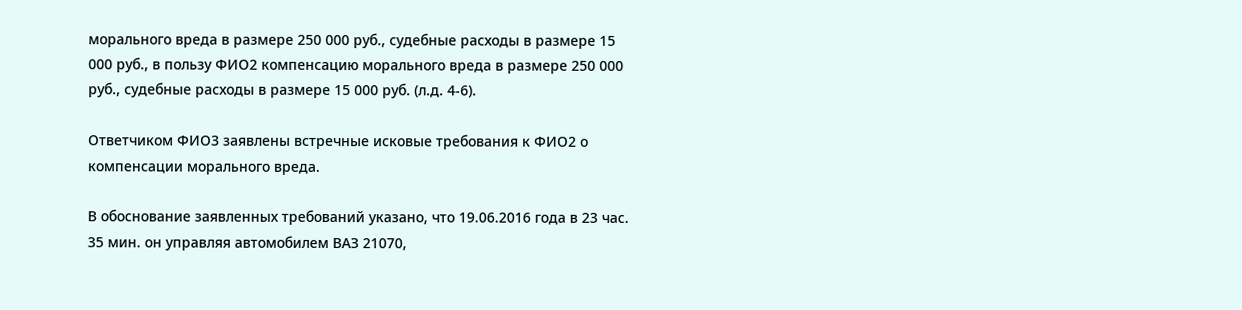морального вреда в размере 250 000 руб., судебные расходы в размере 15 000 руб., в пользу ФИО2 компенсацию морального вреда в размере 250 000 руб., судебные расходы в размере 15 000 руб. (л.д. 4-6).

Ответчиком ФИО3 заявлены встречные исковые требования к ФИО2 о компенсации морального вреда.

В обоснование заявленных требований указано, что 19.06.2016 года в 23 час. 35 мин. он управляя автомобилем ВАЗ 21070,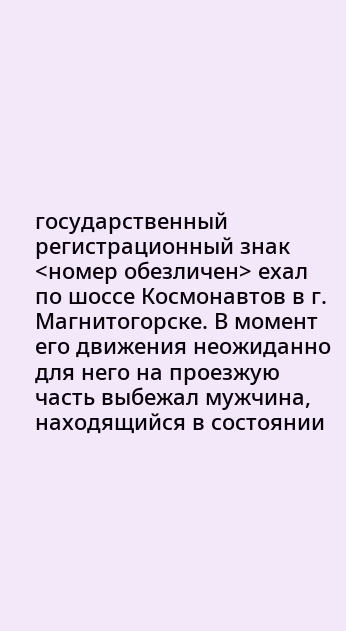государственный регистрационный знак <номер обезличен> ехал по шоссе Космонавтов в г. Магнитогорске. В момент его движения неожиданно для него на проезжую часть выбежал мужчина, находящийся в состоянии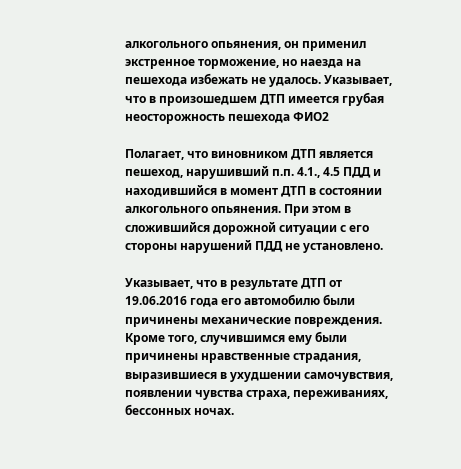алкогольного опьянения, он применил экстренное торможение, но наезда на пешехода избежать не удалось. Указывает, что в произошедшем ДТП имеется грубая неосторожность пешехода ФИО2

Полагает, что виновником ДТП является пешеход, нарушивший п.п. 4.1., 4.5 ПДД и находившийся в момент ДТП в состоянии алкогольного опьянения. При этом в сложившийся дорожной ситуации с его стороны нарушений ПДД не установлено.

Указывает, что в результате ДТП от 19.06.2016 года его автомобилю были причинены механические повреждения. Кроме того, случившимся ему были причинены нравственные страдания, выразившиеся в ухудшении самочувствия, появлении чувства страха, переживаниях, бессонных ночах.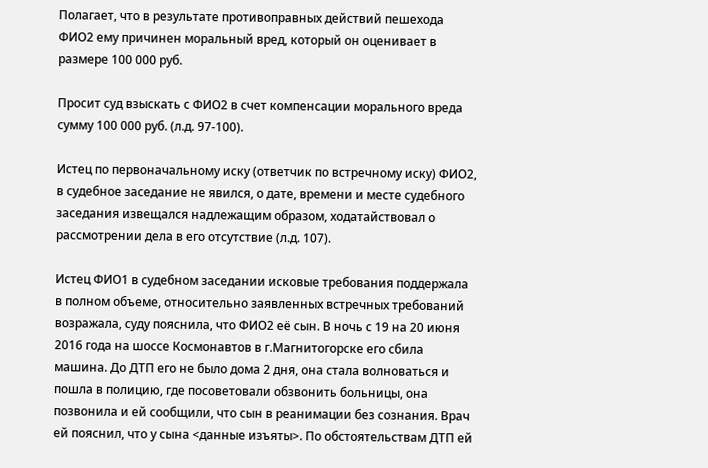Полагает, что в результате противоправных действий пешехода ФИО2 ему причинен моральный вред, который он оценивает в размере 100 000 руб.

Просит суд взыскать с ФИО2 в счет компенсации морального вреда сумму 100 000 руб. (л.д. 97-100).

Истец по первоначальному иску (ответчик по встречному иску) ФИО2, в судебное заседание не явился, о дате, времени и месте судебного заседания извещался надлежащим образом, ходатайствовал о рассмотрении дела в его отсутствие (л.д. 107).

Истец ФИО1 в судебном заседании исковые требования поддержала в полном объеме, относительно заявленных встречных требований возражала, суду пояснила, что ФИО2 её сын. В ночь с 19 на 20 июня 2016 года на шоссе Космонавтов в г.Магнитогорске его сбила машина. До ДТП его не было дома 2 дня, она стала волноваться и пошла в полицию, где посоветовали обзвонить больницы, она позвонила и ей сообщили, что сын в реанимации без сознания. Врач ей пояснил, что у сына <данные изъяты>. По обстоятельствам ДТП ей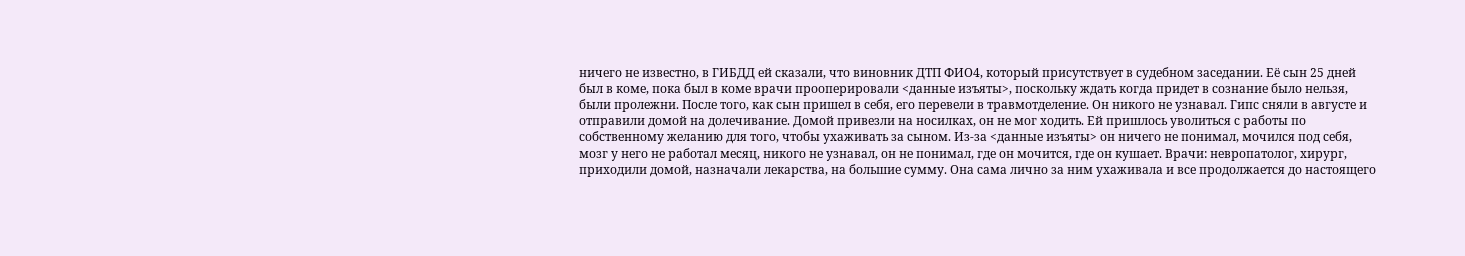ничего не известно, в ГИБДД ей сказали, что виновник ДТП ФИО4, который присутствует в судебном заседании. Её сын 25 дней был в коме, пока был в коме врачи прооперировали <данные изъяты>, поскольку ждать когда придет в сознание было нельзя, были пролежни. После того, как сын пришел в себя, его перевели в травмотделение. Он никого не узнавал. Гипс сняли в августе и отправили домой на долечивание. Домой привезли на носилках, он не мог ходить. Ей пришлось уволиться с работы по собственному желанию для того, чтобы ухаживать за сыном. Из-за <данные изъяты> он ничего не понимал, мочился под себя, мозг у него не работал месяц, никого не узнавал, он не понимал, где он мочится, где он кушает. Врачи: невропатолог, хирург, приходили домой, назначали лекарства, на большие сумму. Она сама лично за ним ухаживала и все продолжается до настоящего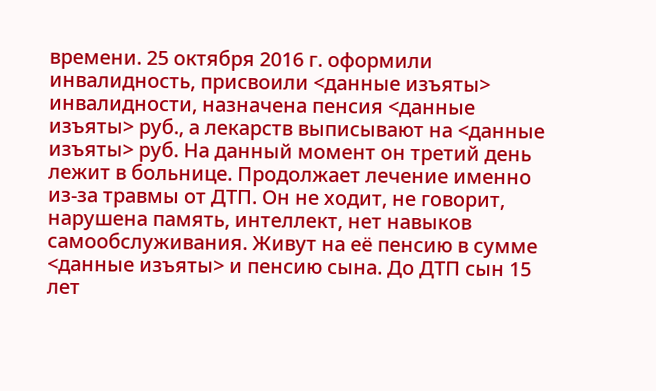времени. 25 октября 2016 г. оформили инвалидность, присвоили <данные изъяты> инвалидности, назначена пенсия <данные изъяты> руб., а лекарств выписывают на <данные изъяты> руб. На данный момент он третий день лежит в больнице. Продолжает лечение именно из-за травмы от ДТП. Он не ходит, не говорит, нарушена память, интеллект, нет навыков самообслуживания. Живут на её пенсию в сумме <данные изъяты> и пенсию сына. До ДТП сын 15 лет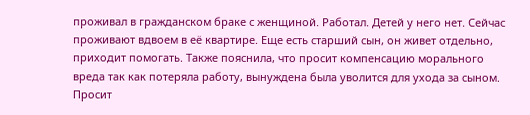проживал в гражданском браке с женщиной. Работал. Детей у него нет. Сейчас проживают вдвоем в её квартире. Еще есть старший сын, он живет отдельно, приходит помогать. Также пояснила, что просит компенсацию морального вреда так как потеряла работу, вынуждена была уволится для ухода за сыном. Просит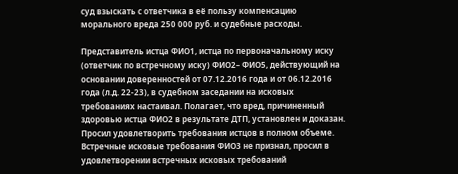суд взыскать с ответчика в её пользу компенсацию морального вреда 250 000 руб. и судебные расходы.

Представитель истца ФИО1, истца по первоначальному иску (ответчик по встречному иску) ФИО2– ФИО5, действующий на основании доверенностей от 07.12.2016 года и от 06.12.2016 года (л.д. 22-23), в судебном заседании на исковых требованиях настаивал. Полагает, что вред, причиненный здоровью истца ФИО2 в результате ДТП, установлен и доказан. Просил удовлетворить требования истцов в полном объеме. Встречные исковые требования ФИО3 не признал, просил в удовлетворении встречных исковых требований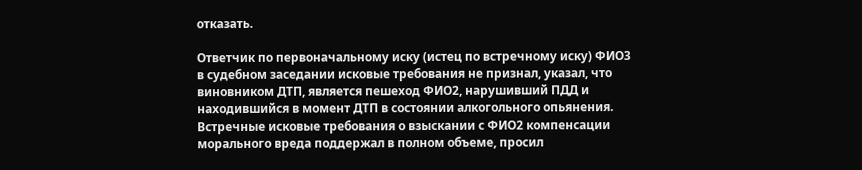отказать.

Ответчик по первоначальному иску (истец по встречному иску) ФИО3 в судебном заседании исковые требования не признал, указал, что виновником ДТП, является пешеход ФИО2, нарушивший ПДД и находившийся в момент ДТП в состоянии алкогольного опьянения. Встречные исковые требования о взыскании с ФИО2 компенсации морального вреда поддержал в полном объеме, просил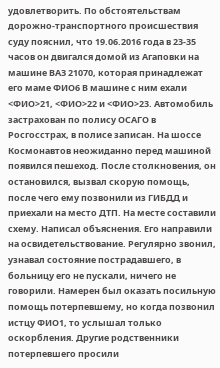удовлетворить. По обстоятельствам дорожно-транспортного происшествия суду пояснил, что 19.06.2016 года в 23-35 часов он двигался домой из Агаповки на машине ВАЗ 21070, которая принадлежат его маме ФИО6 В машине с ним ехали <ФИО>21, <ФИО>22 и <ФИО>23. Автомобиль застрахован по полису ОСАГО в Росгосстрах, в полисе записан. На шоссе Космонавтов неожиданно перед машиной появился пешеход. После столкновения, он остановился, вызвал скорую помощь, после чего ему позвонили из ГИБДД и приехали на место ДТП. На месте составили схему. Написал объяснения. Его направили на освидетельствование. Регулярно звонил, узнавал состояние пострадавшего, в больницу его не пускали, ничего не говорили. Намерен был оказать посильную помощь потерпевшему, но когда позвонил истцу ФИО1, то услышал только оскорбления. Другие родственники потерпевшего просили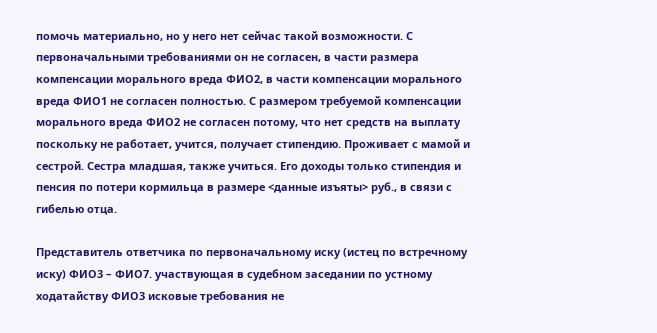помочь материально, но у него нет сейчас такой возможности. С первоначальными требованиями он не согласен, в части размера компенсации морального вреда ФИО2, в части компенсации морального вреда ФИО1 не согласен полностью. С размером требуемой компенсации морального вреда ФИО2 не согласен потому, что нет средств на выплату поскольку не работает, учится, получает стипендию. Проживает с мамой и сестрой. Сестра младшая, также учиться. Его доходы только стипендия и пенсия по потери кормильца в размере <данные изъяты> руб., в связи с гибелью отца.

Представитель ответчика по первоначальному иску (истец по встречному иску) ФИО3 – ФИО7. участвующая в судебном заседании по устному ходатайству ФИО3 исковые требования не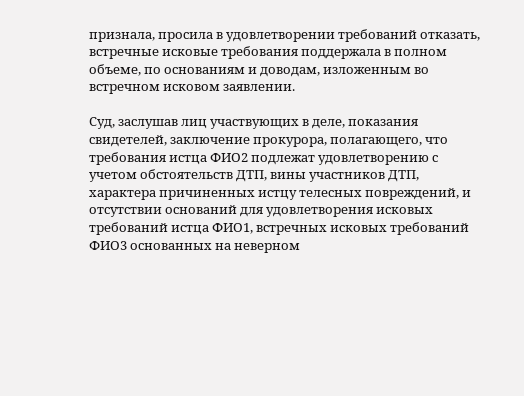признала, просила в удовлетворении требований отказать, встречные исковые требования поддержала в полном объеме, по основаниям и доводам, изложенным во встречном исковом заявлении.

Суд, заслушав лиц участвующих в деле, показания свидетелей, заключение прокурора, полагающего, что требования истца ФИО2 подлежат удовлетворению с учетом обстоятельств ДТП, вины участников ДТП, характера причиненных истцу телесных повреждений, и отсутствии оснований для удовлетворения исковых требований истца ФИО1, встречных исковых требований ФИО3 основанных на неверном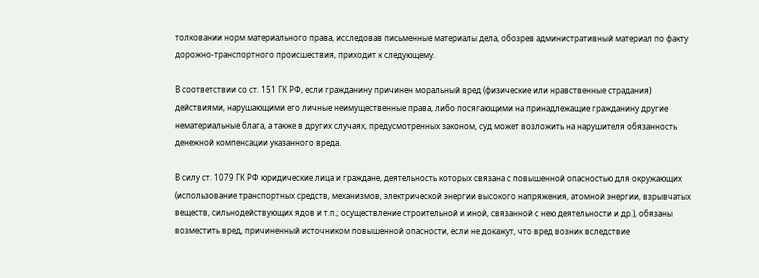толковании норм материального права, исследовав письменные материалы дела, обозрев административный материал по факту дорожно-транспортного происшествия, приходит к следующему.

В соответствии со ст. 151 ГК РФ, если гражданину причинен моральный вред (физические или нравственные страдания) действиями, нарушающими его личные неимущественные права, либо посягающими на принадлежащие гражданину другие нематериальные блага, а также в других случаях, предусмотренных законом, суд может возложить на нарушителя обязанность денежной компенсации указанного вреда.

В силу ст. 1079 ГК РФ юридические лица и граждане, деятельность которых связана с повышенной опасностью для окружающих (использование транспортных средств, механизмов, электрической энергии высокого напряжения, атомной энергии, взрывчатых веществ, сильнодействующих ядов и т.п.; осуществление строительной и иной, связанной с нею деятельности и др.), обязаны возместить вред, причиненный источником повышенной опасности, если не докажут, что вред возник вследствие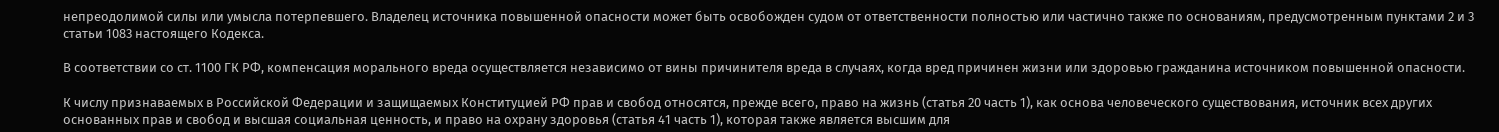непреодолимой силы или умысла потерпевшего. Владелец источника повышенной опасности может быть освобожден судом от ответственности полностью или частично также по основаниям, предусмотренным пунктами 2 и 3 статьи 1083 настоящего Кодекса.

В соответствии со ст. 1100 ГК РФ, компенсация морального вреда осуществляется независимо от вины причинителя вреда в случаях, когда вред причинен жизни или здоровью гражданина источником повышенной опасности.

К числу признаваемых в Российской Федерации и защищаемых Конституцией РФ прав и свобод относятся, прежде всего, право на жизнь (статья 20 часть 1), как основа человеческого существования, источник всех других основанных прав и свобод и высшая социальная ценность, и право на охрану здоровья (статья 41 часть 1), которая также является высшим для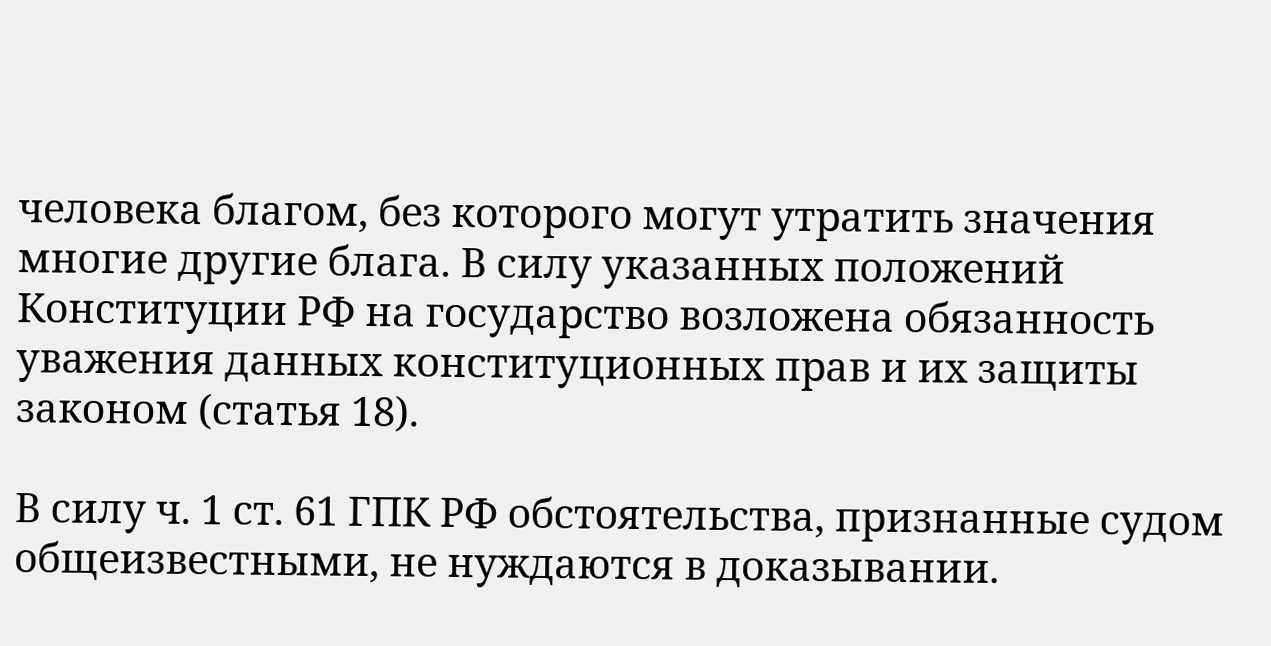человека благом, без которого могут утратить значения многие другие блага. В силу указанных положений Конституции РФ на государство возложена обязанность уважения данных конституционных прав и их защиты законом (статья 18).

В силу ч. 1 ст. 61 ГПК РФ обстоятельства, признанные судом общеизвестными, не нуждаются в доказывании.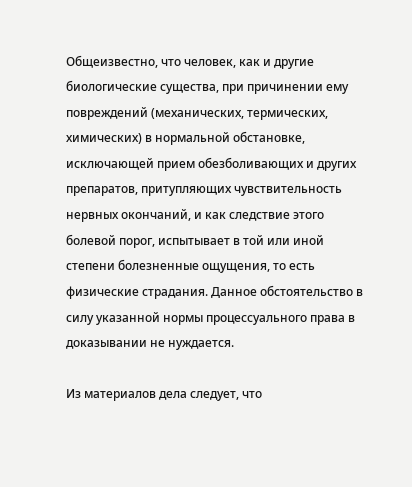Общеизвестно, что человек, как и другие биологические существа, при причинении ему повреждений (механических, термических, химических) в нормальной обстановке, исключающей прием обезболивающих и других препаратов, притупляющих чувствительность нервных окончаний, и как следствие этого болевой порог, испытывает в той или иной степени болезненные ощущения, то есть физические страдания. Данное обстоятельство в силу указанной нормы процессуального права в доказывании не нуждается.

Из материалов дела следует, что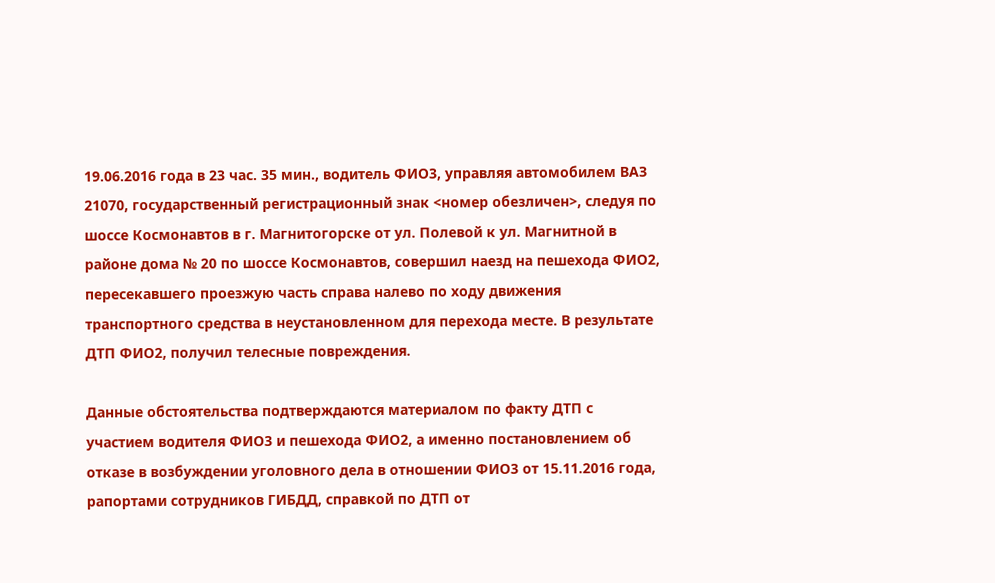19.06.2016 года в 23 час. 35 мин., водитель ФИО3, управляя автомобилем ВАЗ 21070, государственный регистрационный знак <номер обезличен>, следуя по шоссе Космонавтов в г. Магнитогорске от ул. Полевой к ул. Магнитной в районе дома № 20 по шоссе Космонавтов, совершил наезд на пешехода ФИО2, пересекавшего проезжую часть справа налево по ходу движения транспортного средства в неустановленном для перехода месте. В результате ДТП ФИО2, получил телесные повреждения.

Данные обстоятельства подтверждаются материалом по факту ДТП с участием водителя ФИО3 и пешехода ФИО2, а именно постановлением об отказе в возбуждении уголовного дела в отношении ФИО3 от 15.11.2016 года, рапортами сотрудников ГИБДД, справкой по ДТП от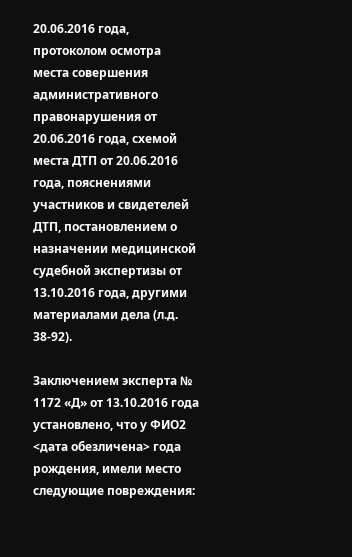20.06.2016 года, протоколом осмотра места совершения административного правонарушения от 20.06.2016 года, схемой места ДТП от 20.06.2016 года, пояснениями участников и свидетелей ДТП, постановлением о назначении медицинской судебной экспертизы от 13.10.2016 года, другими материалами дела (л.д. 38-92).

Заключением эксперта № 1172 «Д» от 13.10.2016 года установлено, что у ФИО2 <дата обезличена> года рождения, имели место следующие повреждения: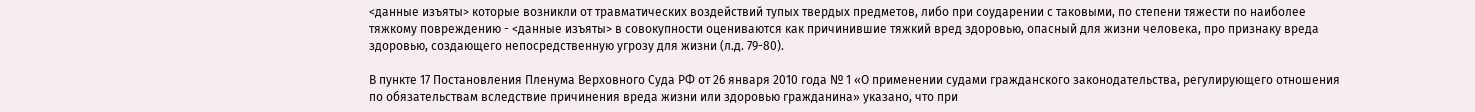<данные изъяты> которые возникли от травматических воздействий тупых твердых предметов, либо при соударении с таковыми, по степени тяжести по наиболее тяжкому повреждению - <данные изъяты> в совокупности оцениваются как причинившие тяжкий вред здоровью, опасный для жизни человека, про признаку вреда здоровью, создающего непосредственную угрозу для жизни (л.д. 79-80).

В пункте 17 Постановления Пленума Верховного Суда РФ от 26 января 2010 года № 1 «О применении судами гражданского законодательства, регулирующего отношения по обязательствам вследствие причинения вреда жизни или здоровью гражданина» указано, что при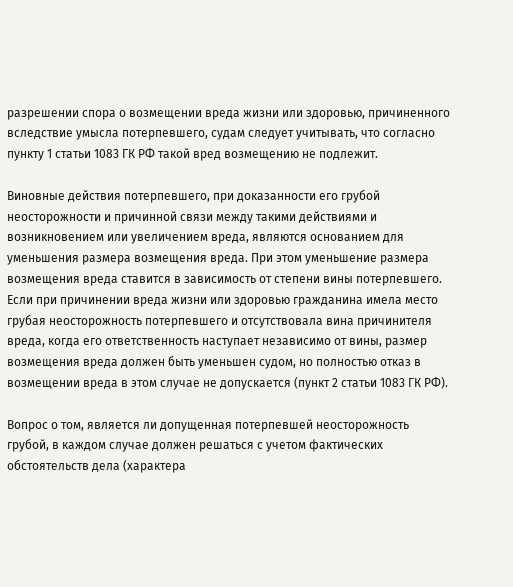разрешении спора о возмещении вреда жизни или здоровью, причиненного вследствие умысла потерпевшего, судам следует учитывать, что согласно пункту 1 статьи 1083 ГК РФ такой вред возмещению не подлежит.

Виновные действия потерпевшего, при доказанности его грубой неосторожности и причинной связи между такими действиями и возникновением или увеличением вреда, являются основанием для уменьшения размера возмещения вреда. При этом уменьшение размера возмещения вреда ставится в зависимость от степени вины потерпевшего. Если при причинении вреда жизни или здоровью гражданина имела место грубая неосторожность потерпевшего и отсутствовала вина причинителя вреда, когда его ответственность наступает независимо от вины, размер возмещения вреда должен быть уменьшен судом, но полностью отказ в возмещении вреда в этом случае не допускается (пункт 2 статьи 1083 ГК РФ).

Вопрос о том, является ли допущенная потерпевшей неосторожность грубой, в каждом случае должен решаться с учетом фактических обстоятельств дела (характера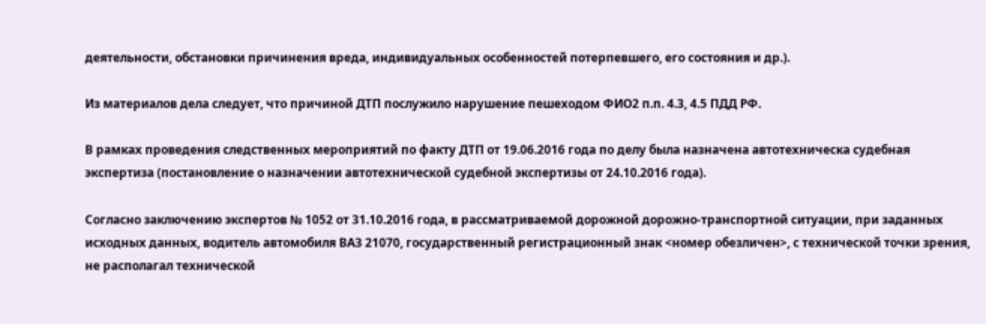деятельности, обстановки причинения вреда, индивидуальных особенностей потерпевшего, его состояния и др.).

Из материалов дела следует, что причиной ДТП послужило нарушение пешеходом ФИО2 п.п. 4.3, 4.5 ПДД РФ.

В рамках проведения следственных мероприятий по факту ДТП от 19.06.2016 года по делу была назначена автотехническа судебная экспертиза (постановление о назначении автотехнической судебной экспертизы от 24.10.2016 года).

Согласно заключению экспертов № 1052 от 31.10.2016 года, в рассматриваемой дорожной дорожно-транспортной ситуации, при заданных исходных данных, водитель автомобиля ВАЗ 21070, государственный регистрационный знак <номер обезличен>, с технической точки зрения, не располагал технической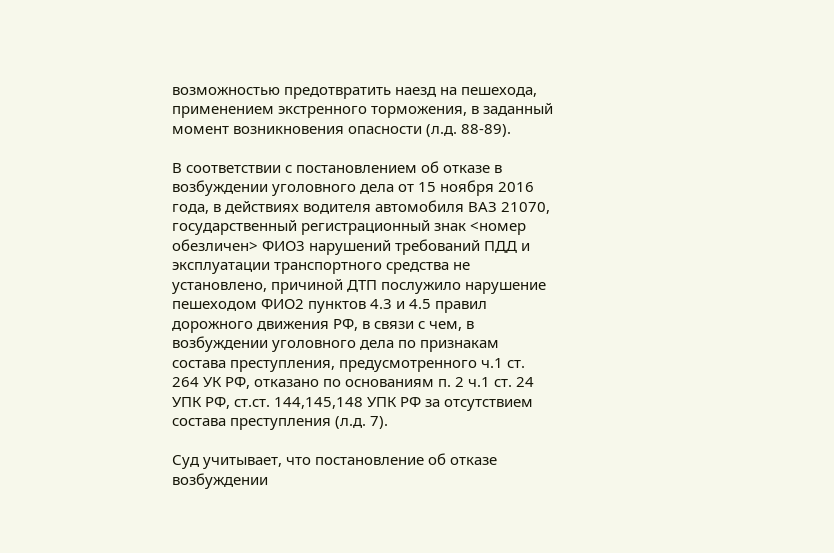возможностью предотвратить наезд на пешехода, применением экстренного торможения, в заданный момент возникновения опасности (л.д. 88-89).

В соответствии с постановлением об отказе в возбуждении уголовного дела от 15 ноября 2016 года, в действиях водителя автомобиля ВАЗ 21070, государственный регистрационный знак <номер обезличен> ФИО3 нарушений требований ПДД и эксплуатации транспортного средства не установлено, причиной ДТП послужило нарушение пешеходом ФИО2 пунктов 4.3 и 4.5 правил дорожного движения РФ, в связи с чем, в возбуждении уголовного дела по признакам состава преступления, предусмотренного ч.1 ст. 264 УК РФ, отказано по основаниям п. 2 ч.1 ст. 24 УПК РФ, ст.ст. 144,145,148 УПК РФ за отсутствием состава преступления (л.д. 7).

Суд учитывает, что постановление об отказе возбуждении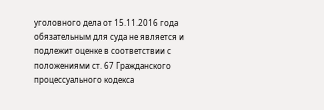уголовного дела от 15.11.2016 года обязательным для суда не является и подлежит оценке в соответствии с положениями ст. 67 Гражданского процессуального кодекса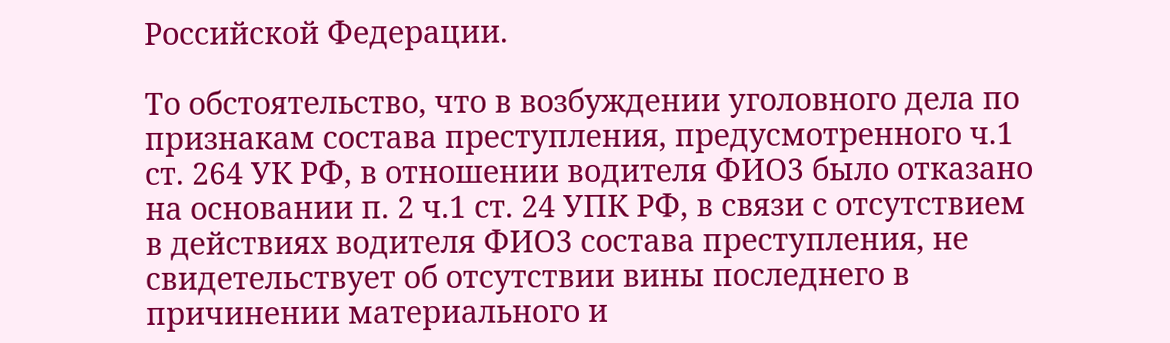Российской Федерации.

То обстоятельство, что в возбуждении уголовного дела по признакам состава преступления, предусмотренного ч.1 ст. 264 УК РФ, в отношении водителя ФИО3 было отказано на основании п. 2 ч.1 ст. 24 УПК РФ, в связи с отсутствием в действиях водителя ФИО3 состава преступления, не свидетельствует об отсутствии вины последнего в причинении материального и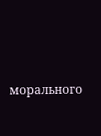морального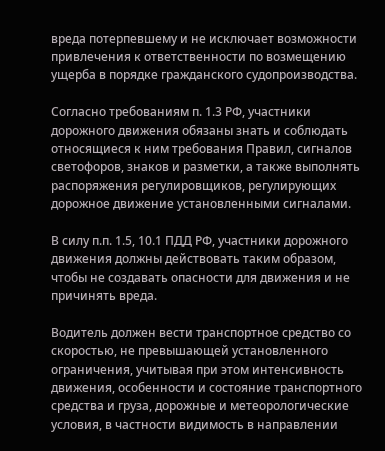вреда потерпевшему и не исключает возможности привлечения к ответственности по возмещению ущерба в порядке гражданского судопроизводства.

Согласно требованиям п. 1.3 РФ, участники дорожного движения обязаны знать и соблюдать относящиеся к ним требования Правил, сигналов светофоров, знаков и разметки, а также выполнять распоряжения регулировщиков, регулирующих дорожное движение установленными сигналами.

В силу п.п. 1.5, 10.1 ПДД РФ, участники дорожного движения должны действовать таким образом, чтобы не создавать опасности для движения и не причинять вреда.

Водитель должен вести транспортное средство со скоростью, не превышающей установленного ограничения, учитывая при этом интенсивность движения, особенности и состояние транспортного средства и груза, дорожные и метеорологические условия, в частности видимость в направлении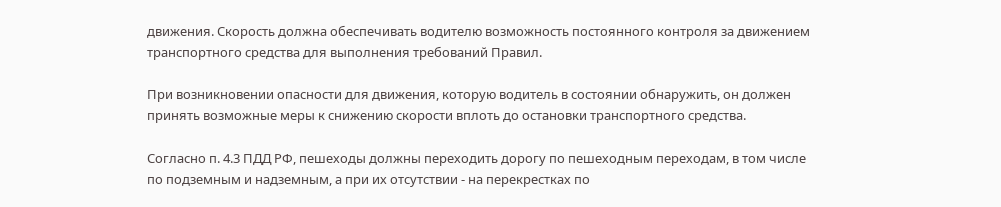движения. Скорость должна обеспечивать водителю возможность постоянного контроля за движением транспортного средства для выполнения требований Правил.

При возникновении опасности для движения, которую водитель в состоянии обнаружить, он должен принять возможные меры к снижению скорости вплоть до остановки транспортного средства.

Согласно п. 4.3 ПДД РФ, пешеходы должны переходить дорогу по пешеходным переходам, в том числе по подземным и надземным, а при их отсутствии - на перекрестках по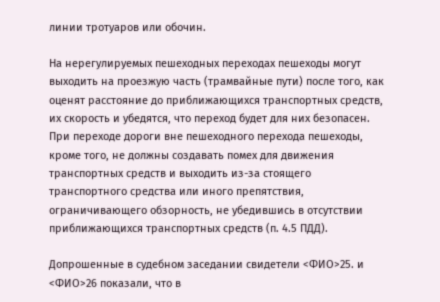линии тротуаров или обочин.

На нерегулируемых пешеходных переходах пешеходы могут выходить на проезжую часть (трамвайные пути) после того, как оценят расстояние до приближающихся транспортных средств, их скорость и убедятся, что переход будет для них безопасен. При переходе дороги вне пешеходного перехода пешеходы, кроме того, не должны создавать помех для движения транспортных средств и выходить из-за стоящего транспортного средства или иного препятствия, ограничивающего обзорность, не убедившись в отсутствии приближающихся транспортных средств (п. 4.5 ПДД).

Допрошенные в судебном заседании свидетели <ФИО>25. и <ФИО>26 показали, что в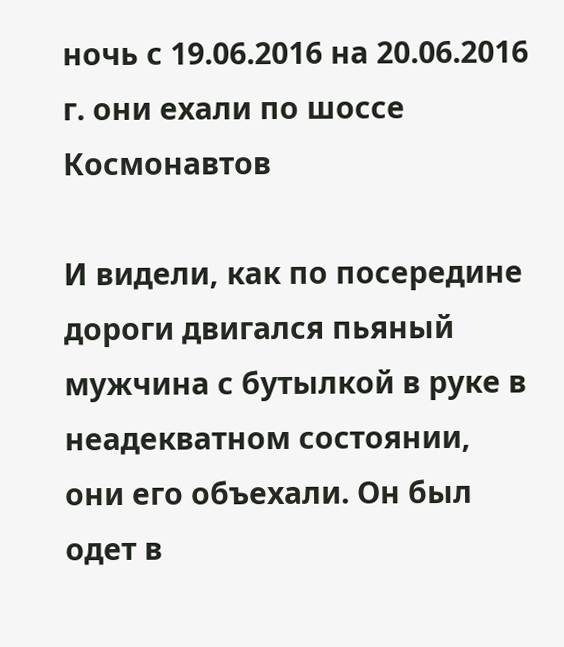ночь с 19.06.2016 на 20.06.2016 г. они ехали по шоссе Космонавтов

И видели, как по посередине дороги двигался пьяный мужчина с бутылкой в руке в неадекватном состоянии, они его объехали. Он был одет в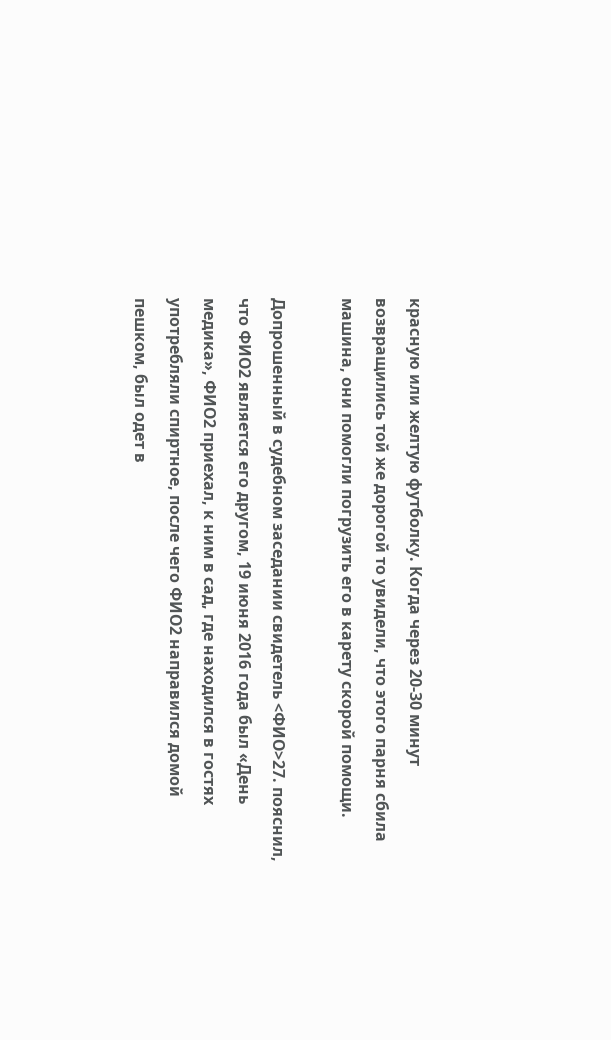красную или желтую футболку. Когда через 20-30 минут возвращились той же дорогой то увидели, что этого парня сбила машина, они помогли погрузить его в карету скорой помощи.

Допрошенный в судебном заседании свидетель <ФИО>27. пояснил, что ФИО2 является его другом, 19 июня 2016 года был «День медика», ФИО2 приехал, к ним в сад, где находился в гостях употребляли спиртное, после чего ФИО2 направился домой пешком, был одет в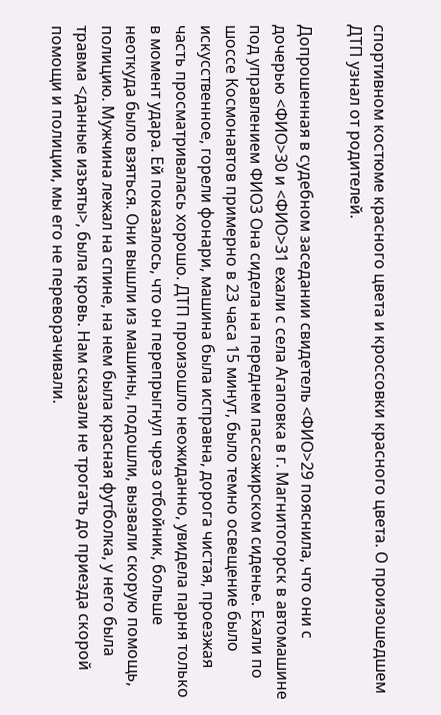спортивном костюме красного цвета и кроссовки красного цвета. О произошедшем ДТП узнал от родителей.

Допрошенная в судебном заседании свидетель <ФИО>29 пояснила, что они с дочерью <ФИО>30 и <ФИО>31 ехали с села Агаповка в г. Магнитогорск в автомашине под управлением ФИО3 Она сидела на переднем пассажирском сиденье. Ехали по шоссе Космонавтов примерно в 23 часа 15 минут, было темно освещение было искусственное, горели фонари, машина была исправна, дорога чистая, проезжая часть просматривалась хорошо. ДТП произошло неожиданно, увидела парня только в момент удара. Ей показалось, что он перепрыгнул чрез отбойник, больше неоткуда было взяться. Они вышли из машины, подошли, вызвали скорую помощь, полицию. Мужчина лежал на спине, на нем была красная футболка, у него была травма <данные изъяты>, была кровь. Нам сказали не трогать до приезда скорой помощи и полиции, мы его не переворачивали.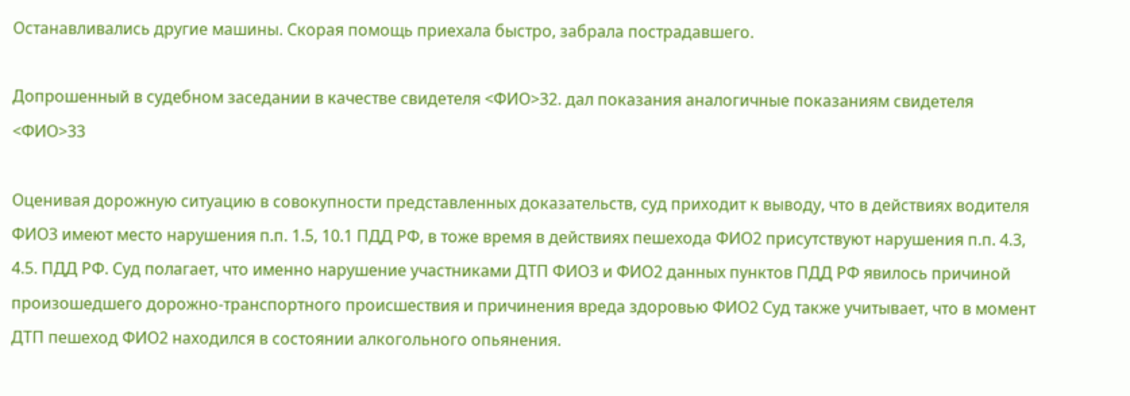Останавливались другие машины. Скорая помощь приехала быстро, забрала пострадавшего.

Допрошенный в судебном заседании в качестве свидетеля <ФИО>32. дал показания аналогичные показаниям свидетеля <ФИО>33

Оценивая дорожную ситуацию в совокупности представленных доказательств, суд приходит к выводу, что в действиях водителя ФИО3 имеют место нарушения п.п. 1.5, 10.1 ПДД РФ, в тоже время в действиях пешехода ФИО2 присутствуют нарушения п.п. 4.3, 4.5. ПДД РФ. Суд полагает, что именно нарушение участниками ДТП ФИО3 и ФИО2 данных пунктов ПДД РФ явилось причиной произошедшего дорожно-транспортного происшествия и причинения вреда здоровью ФИО2 Суд также учитывает, что в момент ДТП пешеход ФИО2 находился в состоянии алкогольного опьянения.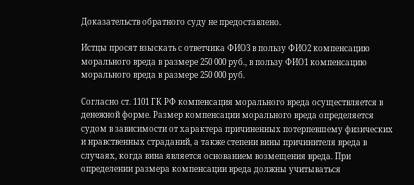Доказательств обратного суду не предоставлено.

Истцы просят взыскать с ответчика ФИО3 в пользу ФИО2 компенсацию морального вреда в размере 250 000 руб., в пользу ФИО1 компенсацию морального вреда в размере 250 000 руб.

Согласно ст. 1101 ГК РФ компенсация морального вреда осуществляется в денежной форме. Размер компенсации морального вреда определяется судом в зависимости от характера причиненных потерпевшему физических и нравственных страданий, а также степени вины причинителя вреда в случаях, когда вина является основанием возмещения вреда. При определении размера компенсации вреда должны учитываться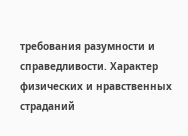требования разумности и справедливости. Характер физических и нравственных страданий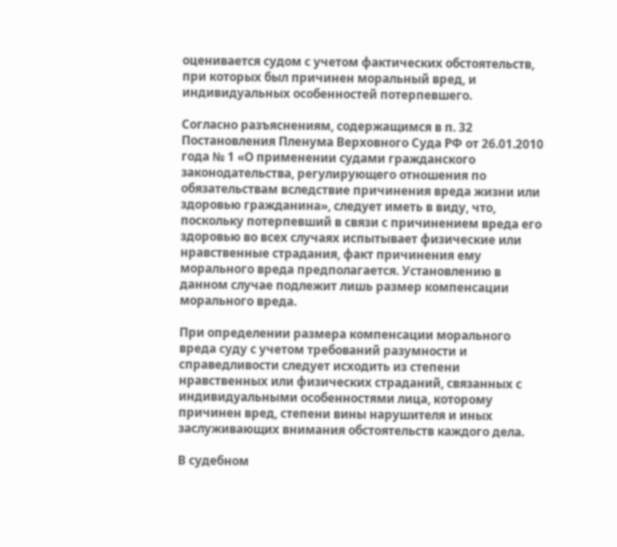оценивается судом с учетом фактических обстоятельств, при которых был причинен моральный вред, и индивидуальных особенностей потерпевшего.

Согласно разъяснениям, содержащимся в п. 32 Постановления Пленума Верховного Суда РФ от 26.01.2010 года № 1 «О применении судами гражданского законодательства, регулирующего отношения по обязательствам вследствие причинения вреда жизни или здоровью гражданина», следует иметь в виду, что, поскольку потерпевший в связи с причинением вреда его здоровью во всех случаях испытывает физические или нравственные страдания, факт причинения ему морального вреда предполагается. Установлению в данном случае подлежит лишь размер компенсации морального вреда.

При определении размера компенсации морального вреда суду с учетом требований разумности и справедливости следует исходить из степени нравственных или физических страданий, связанных с индивидуальными особенностями лица, которому причинен вред, степени вины нарушителя и иных заслуживающих внимания обстоятельств каждого дела.

В судебном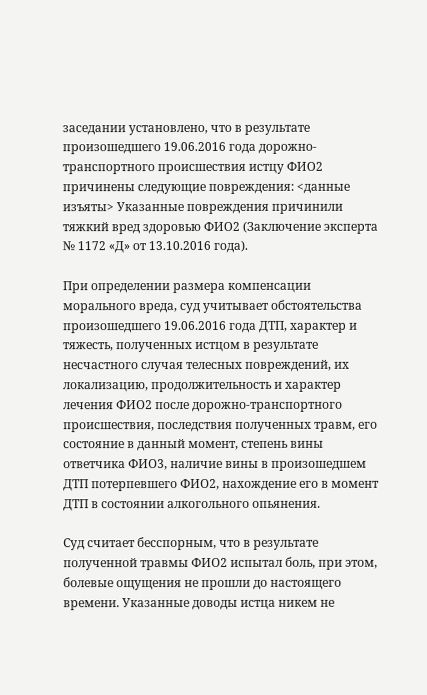заседании установлено, что в результате произошедшего 19.06.2016 года дорожно-транспортного происшествия истцу ФИО2 причинены следующие повреждения: <данные изъяты> Указанные повреждения причинили тяжкий вред здоровью ФИО2 (Заключение эксперта № 1172 «Д» от 13.10.2016 года).

При определении размера компенсации морального вреда, суд учитывает обстоятельства произошедшего 19.06.2016 года ДТП, характер и тяжесть, полученных истцом в результате несчастного случая телесных повреждений, их локализацию, продолжительность и характер лечения ФИО2 после дорожно-транспортного происшествия, последствия полученных травм, его состояние в данный момент, степень вины ответчика ФИО3, наличие вины в произошедшем ДТП потерпевшего ФИО2, нахождение его в момент ДТП в состоянии алкогольного опьянения.

Суд считает бесспорным, что в результате полученной травмы ФИО2 испытал боль, при этом, болевые ощущения не прошли до настоящего времени. Указанные доводы истца никем не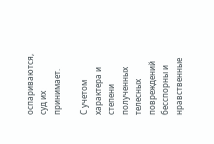оспариваются, суд их принимает.

С учетом характера и степени полученных телесных повреждений бесспорны и нравственные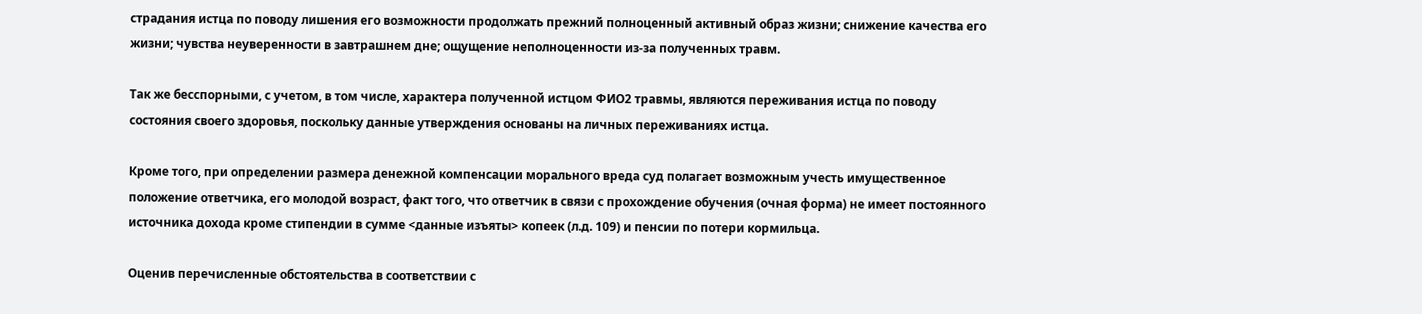страдания истца по поводу лишения его возможности продолжать прежний полноценный активный образ жизни; снижение качества его жизни; чувства неуверенности в завтрашнем дне; ощущение неполноценности из-за полученных травм.

Так же бесспорными, с учетом, в том числе, характера полученной истцом ФИО2 травмы, являются переживания истца по поводу состояния своего здоровья, поскольку данные утверждения основаны на личных переживаниях истца.

Кроме того, при определении размера денежной компенсации морального вреда суд полагает возможным учесть имущественное положение ответчика, его молодой возраст, факт того, что ответчик в связи с прохождение обучения (очная форма) не имеет постоянного источника дохода кроме стипендии в сумме <данные изъяты> копеек (л.д. 109) и пенсии по потери кормильца.

Оценив перечисленные обстоятельства в соответствии с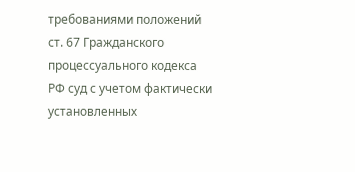требованиями положений ст. 67 Гражданского процессуального кодекса РФ суд с учетом фактически установленных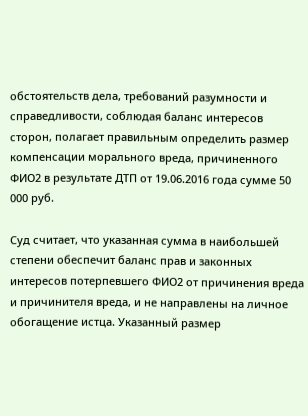обстоятельств дела, требований разумности и справедливости, соблюдая баланс интересов сторон, полагает правильным определить размер компенсации морального вреда, причиненного ФИО2 в результате ДТП от 19.06.2016 года сумме 50 000 руб.

Суд считает, что указанная сумма в наибольшей степени обеспечит баланс прав и законных интересов потерпевшего ФИО2 от причинения вреда и причинителя вреда, и не направлены на личное обогащение истца. Указанный размер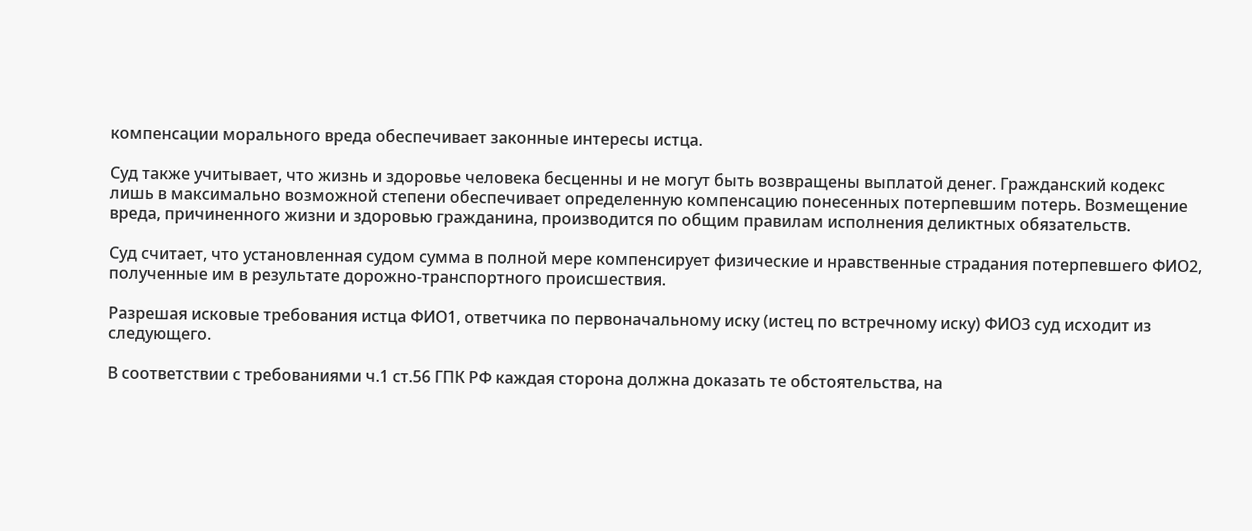компенсации морального вреда обеспечивает законные интересы истца.

Суд также учитывает, что жизнь и здоровье человека бесценны и не могут быть возвращены выплатой денег. Гражданский кодекс лишь в максимально возможной степени обеспечивает определенную компенсацию понесенных потерпевшим потерь. Возмещение вреда, причиненного жизни и здоровью гражданина, производится по общим правилам исполнения деликтных обязательств.

Суд считает, что установленная судом сумма в полной мере компенсирует физические и нравственные страдания потерпевшего ФИО2, полученные им в результате дорожно-транспортного происшествия.

Разрешая исковые требования истца ФИО1, ответчика по первоначальному иску (истец по встречному иску) ФИО3 суд исходит из следующего.

В соответствии с требованиями ч.1 ст.56 ГПК РФ каждая сторона должна доказать те обстоятельства, на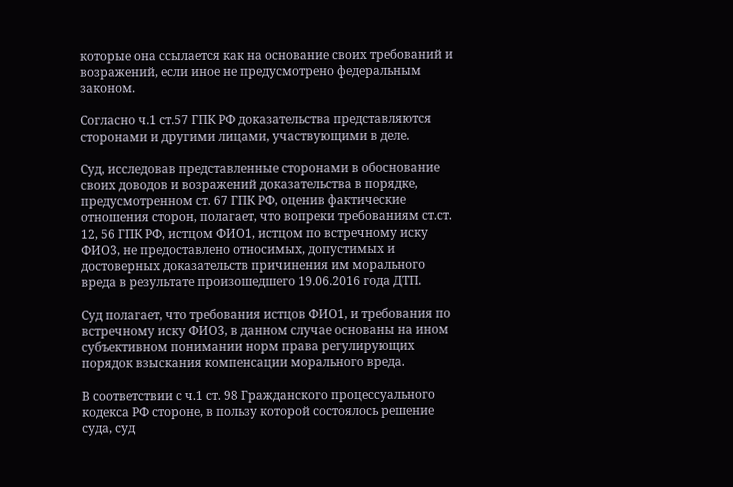которые она ссылается как на основание своих требований и возражений, если иное не предусмотрено федеральным законом.

Согласно ч.1 ст.57 ГПК РФ доказательства представляются сторонами и другими лицами, участвующими в деле.

Суд, исследовав представленные сторонами в обоснование своих доводов и возражений доказательства в порядке, предусмотренном ст. 67 ГПК РФ, оценив фактические отношения сторон, полагает, что вопреки требованиям ст.ст. 12, 56 ГПК РФ, истцом ФИО1, истцом по встречному иску ФИО3, не предоставлено относимых, допустимых и достоверных доказательств причинения им морального вреда в результате произошедшего 19.06.2016 года ДТП.

Суд полагает, что требования истцов ФИО1, и требования по встречному иску ФИО3, в данном случае основаны на ином субъективном понимании норм права регулирующих порядок взыскания компенсации морального вреда.

В соответствии с ч.1 ст. 98 Гражданского процессуального кодекса РФ стороне, в пользу которой состоялось решение суда, суд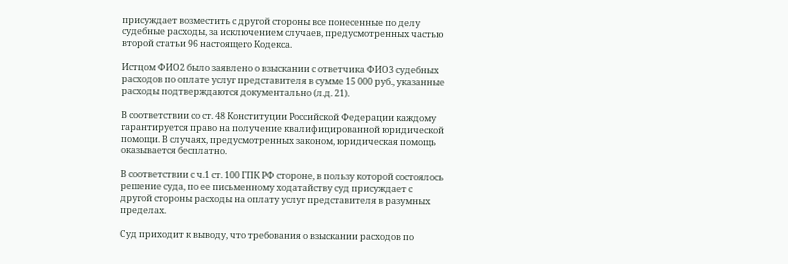присуждает возместить с другой стороны все понесенные по делу судебные расходы, за исключением случаев, предусмотренных частью второй статьи 96 настоящего Кодекса.

Истцом ФИО2 было заявлено о взыскании с ответчика ФИО3 судебных расходов по оплате услуг представителя в сумме 15 000 руб., указанные расходы подтверждаются документально (л.д. 21).

В соответствии со ст. 48 Конституции Российской Федерации каждому гарантируется право на получение квалифицированной юридической помощи. В случаях, предусмотренных законом, юридическая помощь оказывается бесплатно.

В соответствии с ч.1 ст. 100 ГПК РФ стороне, в пользу которой состоялось решение суда, по ее письменному ходатайству суд присуждает с другой стороны расходы на оплату услуг представителя в разумных пределах.

Суд приходит к выводу, что требования о взыскании расходов по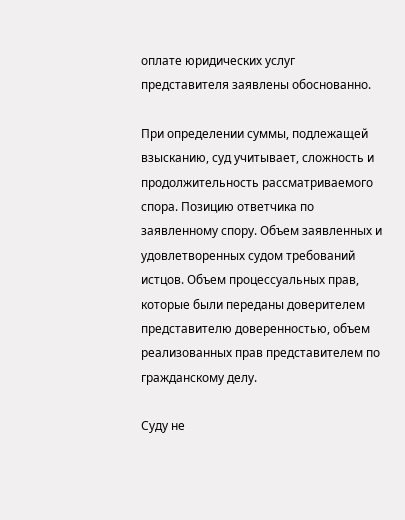оплате юридических услуг представителя заявлены обоснованно.

При определении суммы, подлежащей взысканию, суд учитывает, сложность и продолжительность рассматриваемого спора. Позицию ответчика по заявленному спору. Объем заявленных и удовлетворенных судом требований истцов. Объем процессуальных прав, которые были переданы доверителем представителю доверенностью, объем реализованных прав представителем по гражданскому делу.

Суду не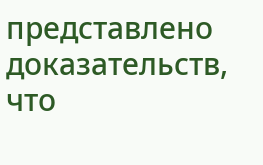представлено доказательств, что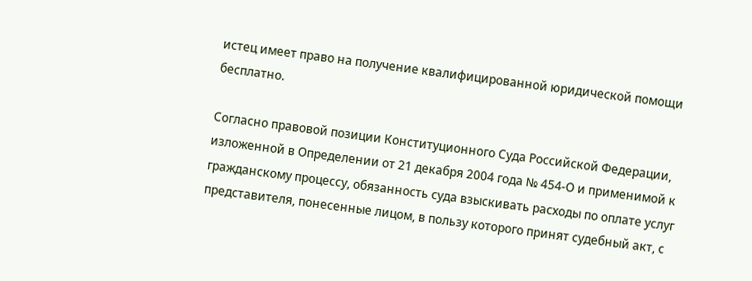истец имеет право на получение квалифицированной юридической помощи бесплатно.

Согласно правовой позиции Конституционного Суда Российской Федерации, изложенной в Определении от 21 декабря 2004 года № 454-О и применимой к гражданскому процессу, обязанность суда взыскивать расходы по оплате услуг представителя, понесенные лицом, в пользу которого принят судебный акт, с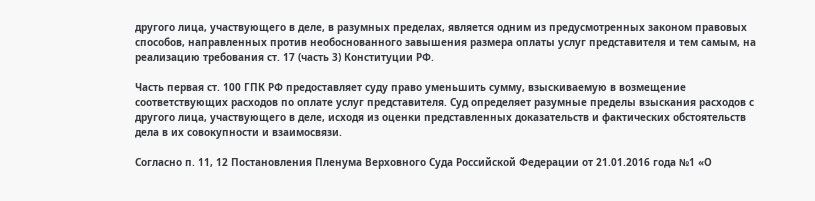другого лица, участвующего в деле, в разумных пределах, является одним из предусмотренных законом правовых способов, направленных против необоснованного завышения размера оплаты услуг представителя и тем самым, на реализацию требования ст. 17 (часть 3) Конституции РФ.

Часть первая ст. 100 ГПК РФ предоставляет суду право уменьшить сумму, взыскиваемую в возмещение соответствующих расходов по оплате услуг представителя. Суд определяет разумные пределы взыскания расходов с другого лица, участвующего в деле, исходя из оценки представленных доказательств и фактических обстоятельств дела в их совокупности и взаимосвязи.

Согласно п. 11, 12 Постановления Пленума Верховного Суда Российской Федерации от 21.01.2016 года №1 «О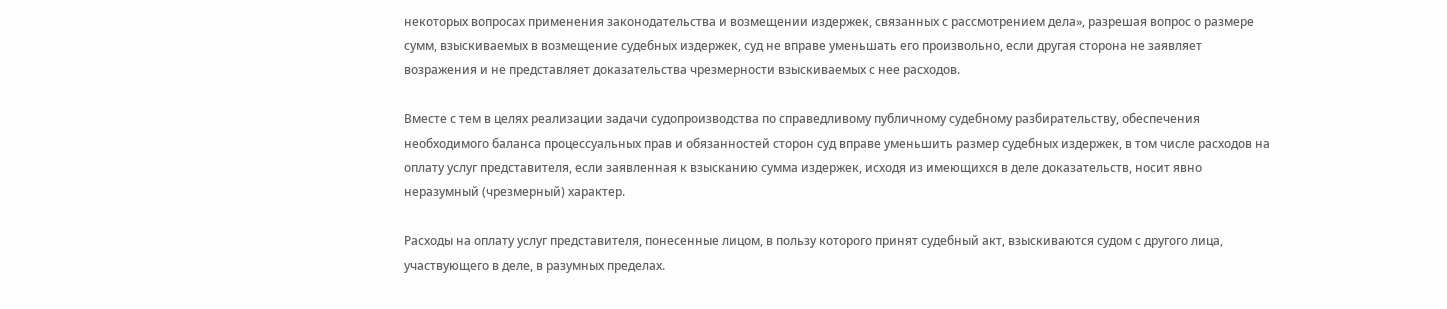некоторых вопросах применения законодательства и возмещении издержек, связанных с рассмотрением дела», разрешая вопрос о размере сумм, взыскиваемых в возмещение судебных издержек, суд не вправе уменьшать его произвольно, если другая сторона не заявляет возражения и не представляет доказательства чрезмерности взыскиваемых с нее расходов.

Вместе с тем в целях реализации задачи судопроизводства по справедливому публичному судебному разбирательству, обеспечения необходимого баланса процессуальных прав и обязанностей сторон суд вправе уменьшить размер судебных издержек, в том числе расходов на оплату услуг представителя, если заявленная к взысканию сумма издержек, исходя из имеющихся в деле доказательств, носит явно неразумный (чрезмерный) характер.

Расходы на оплату услуг представителя, понесенные лицом, в пользу которого принят судебный акт, взыскиваются судом с другого лица, участвующего в деле, в разумных пределах.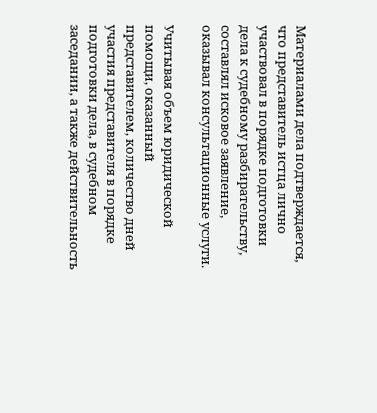Материалами дела подтверждается, что представитель истца лично участвовал в порядке подготовки дела к судебному разбирательству, составлял исковое заявление, оказывал консультационные услуги.

Учитывая объем юридической помощи, оказанный представителем, количество дней участия представителя в порядке подготовки дела, в судебном заседании, а также действительность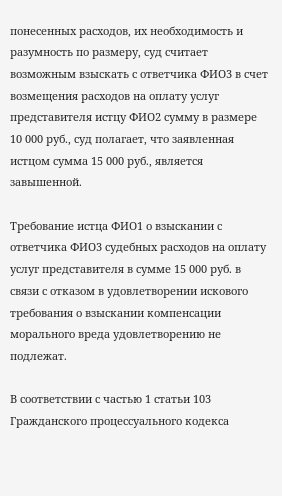понесенных расходов, их необходимость и разумность по размеру, суд считает возможным взыскать с ответчика ФИО3 в счет возмещения расходов на оплату услуг представителя истцу ФИО2 сумму в размере 10 000 руб., суд полагает, что заявленная истцом сумма 15 000 руб., является завышенной.

Требование истца ФИО1 о взыскании с ответчика ФИО3 судебных расходов на оплату услуг представителя в сумме 15 000 руб. в связи с отказом в удовлетворении искового требования о взыскании компенсации морального вреда удовлетворению не подлежат.

В соответствии с частью 1 статьи 103 Гражданского процессуального кодекса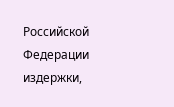Российской Федерации издержки,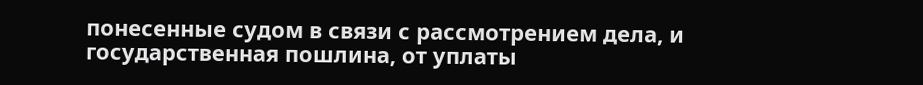понесенные судом в связи с рассмотрением дела, и государственная пошлина, от уплаты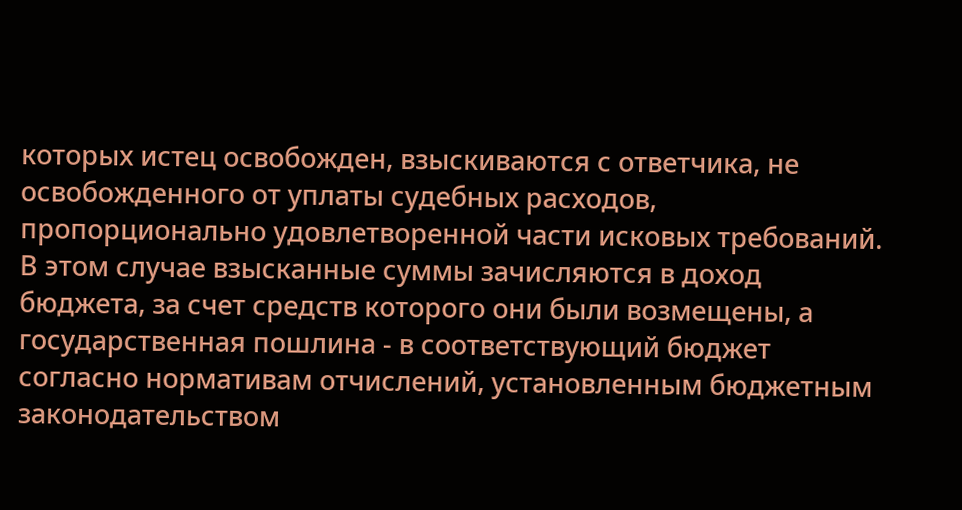которых истец освобожден, взыскиваются с ответчика, не освобожденного от уплаты судебных расходов, пропорционально удовлетворенной части исковых требований. В этом случае взысканные суммы зачисляются в доход бюджета, за счет средств которого они были возмещены, а государственная пошлина - в соответствующий бюджет согласно нормативам отчислений, установленным бюджетным законодательством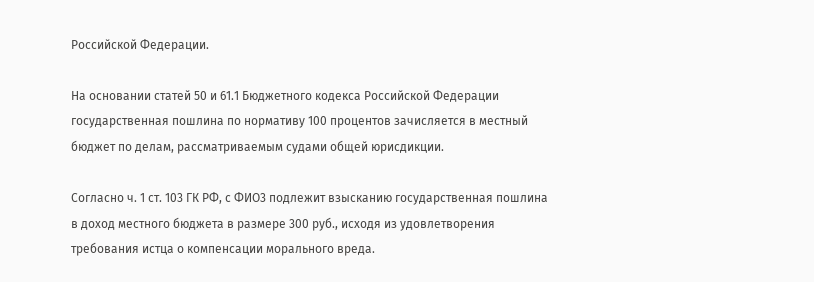Российской Федерации.

На основании статей 50 и 61.1 Бюджетного кодекса Российской Федерации государственная пошлина по нормативу 100 процентов зачисляется в местный бюджет по делам, рассматриваемым судами общей юрисдикции.

Согласно ч. 1 ст. 103 ГК РФ, с ФИО3 подлежит взысканию государственная пошлина в доход местного бюджета в размере 300 руб., исходя из удовлетворения требования истца о компенсации морального вреда.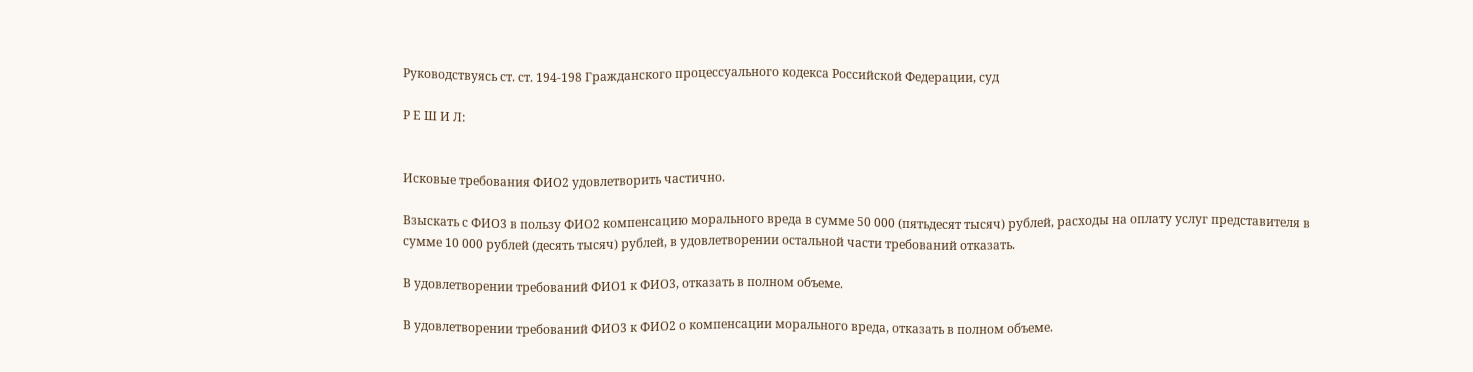Руководствуясь ст. ст. 194-198 Гражданского процессуального кодекса Российской Федерации, суд

Р Е Ш И Л:


Исковые требования ФИО2 удовлетворить частично.

Взыскать с ФИО3 в пользу ФИО2 компенсацию морального вреда в сумме 50 000 (пятьдесят тысяч) рублей, расходы на оплату услуг представителя в сумме 10 000 рублей (десять тысяч) рублей, в удовлетворении остальной части требований отказать.

В удовлетворении требований ФИО1 к ФИО3, отказать в полном объеме.

В удовлетворении требований ФИО3 к ФИО2 о компенсации морального вреда, отказать в полном объеме.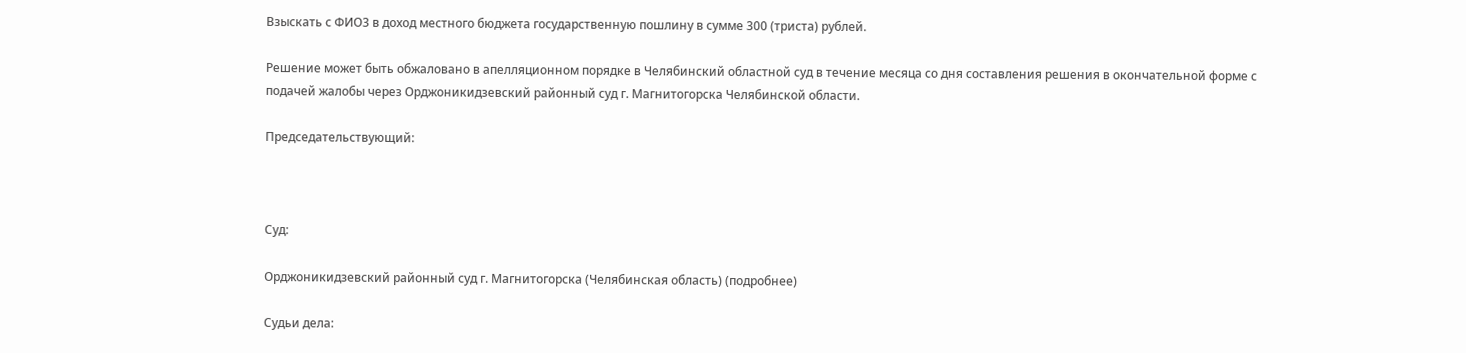Взыскать с ФИО3 в доход местного бюджета государственную пошлину в сумме 300 (триста) рублей.

Решение может быть обжаловано в апелляционном порядке в Челябинский областной суд в течение месяца со дня составления решения в окончательной форме с подачей жалобы через Орджоникидзевский районный суд г. Магнитогорска Челябинской области.

Председательствующий:



Суд:

Орджоникидзевский районный суд г. Магнитогорска (Челябинская область) (подробнее)

Судьи дела: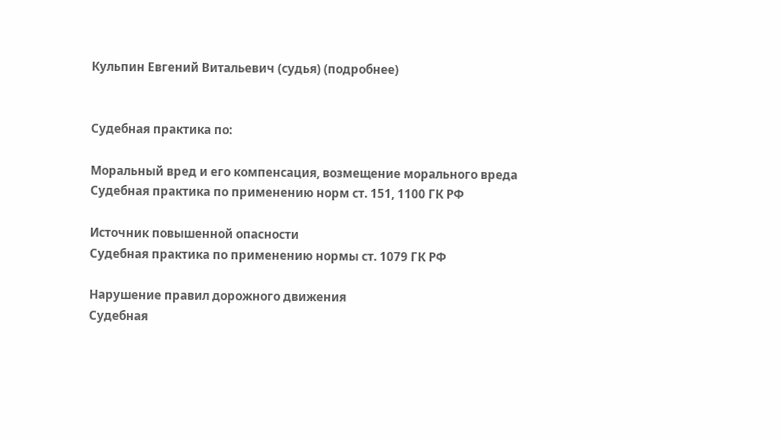Кульпин Евгений Витальевич (судья) (подробнее)


Судебная практика по:

Моральный вред и его компенсация, возмещение морального вреда
Судебная практика по применению норм ст. 151, 1100 ГК РФ

Источник повышенной опасности
Судебная практика по применению нормы ст. 1079 ГК РФ

Нарушение правил дорожного движения
Судебная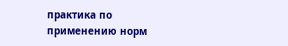практика по применению норм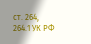ст. 264, 264.1 УК РФ